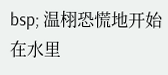bsp; 温栩恐慌地开始在水里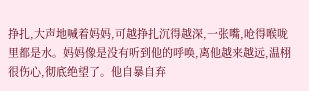挣扎,大声地喊着妈妈,可越挣扎沉得越深,一张嘴,呛得喉咙里都是水。妈妈像是没有听到他的呼唤,离他越来越远,温栩很伤心,彻底绝望了。他自暴自弃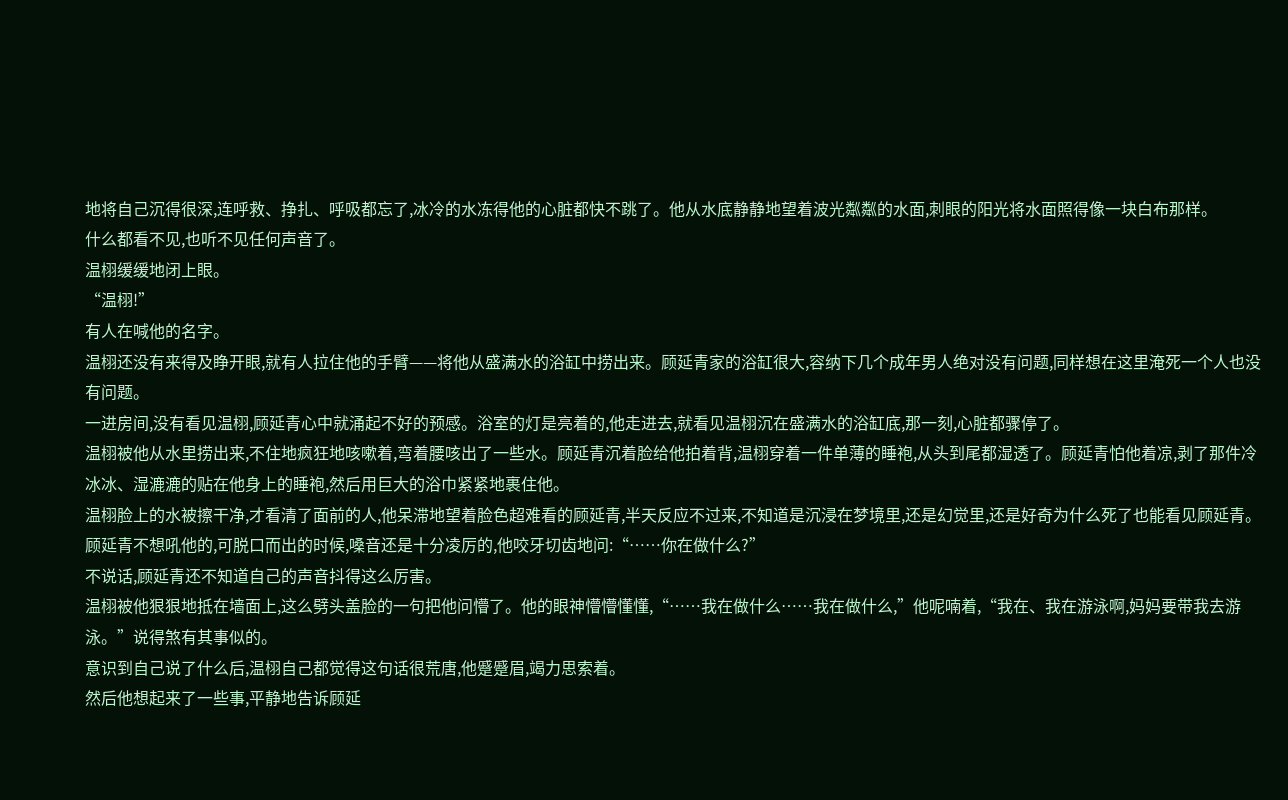地将自己沉得很深,连呼救、挣扎、呼吸都忘了,冰冷的水冻得他的心脏都快不跳了。他从水底静静地望着波光粼粼的水面,刺眼的阳光将水面照得像一块白布那样。
什么都看不见,也听不见任何声音了。
温栩缓缓地闭上眼。
“温栩!”
有人在喊他的名字。
温栩还没有来得及睁开眼,就有人拉住他的手臂——将他从盛满水的浴缸中捞出来。顾延青家的浴缸很大,容纳下几个成年男人绝对没有问题,同样想在这里淹死一个人也没有问题。
一进房间,没有看见温栩,顾延青心中就涌起不好的预感。浴室的灯是亮着的,他走进去,就看见温栩沉在盛满水的浴缸底,那一刻,心脏都骤停了。
温栩被他从水里捞出来,不住地疯狂地咳嗽着,弯着腰咳出了一些水。顾延青沉着脸给他拍着背,温栩穿着一件单薄的睡袍,从头到尾都湿透了。顾延青怕他着凉,剥了那件冷冰冰、湿漉漉的贴在他身上的睡袍,然后用巨大的浴巾紧紧地裹住他。
温栩脸上的水被擦干净,才看清了面前的人,他呆滞地望着脸色超难看的顾延青,半天反应不过来,不知道是沉浸在梦境里,还是幻觉里,还是好奇为什么死了也能看见顾延青。顾延青不想吼他的,可脱口而出的时候,嗓音还是十分凌厉的,他咬牙切齿地问:“……你在做什么?”
不说话,顾延青还不知道自己的声音抖得这么厉害。
温栩被他狠狠地抵在墙面上,这么劈头盖脸的一句把他问懵了。他的眼神懵懵懂懂,“……我在做什么……我在做什么,”他呢喃着,“我在、我在游泳啊,妈妈要带我去游泳。”说得煞有其事似的。
意识到自己说了什么后,温栩自己都觉得这句话很荒唐,他蹙蹙眉,竭力思索着。
然后他想起来了一些事,平静地告诉顾延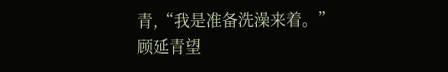青,“我是准备洗澡来着。”
顾延青望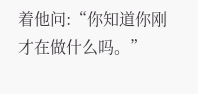着他问:“你知道你刚才在做什么吗。”